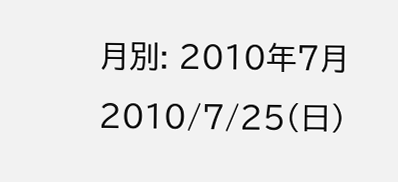月別: 2010年7月
2010/7/25(日)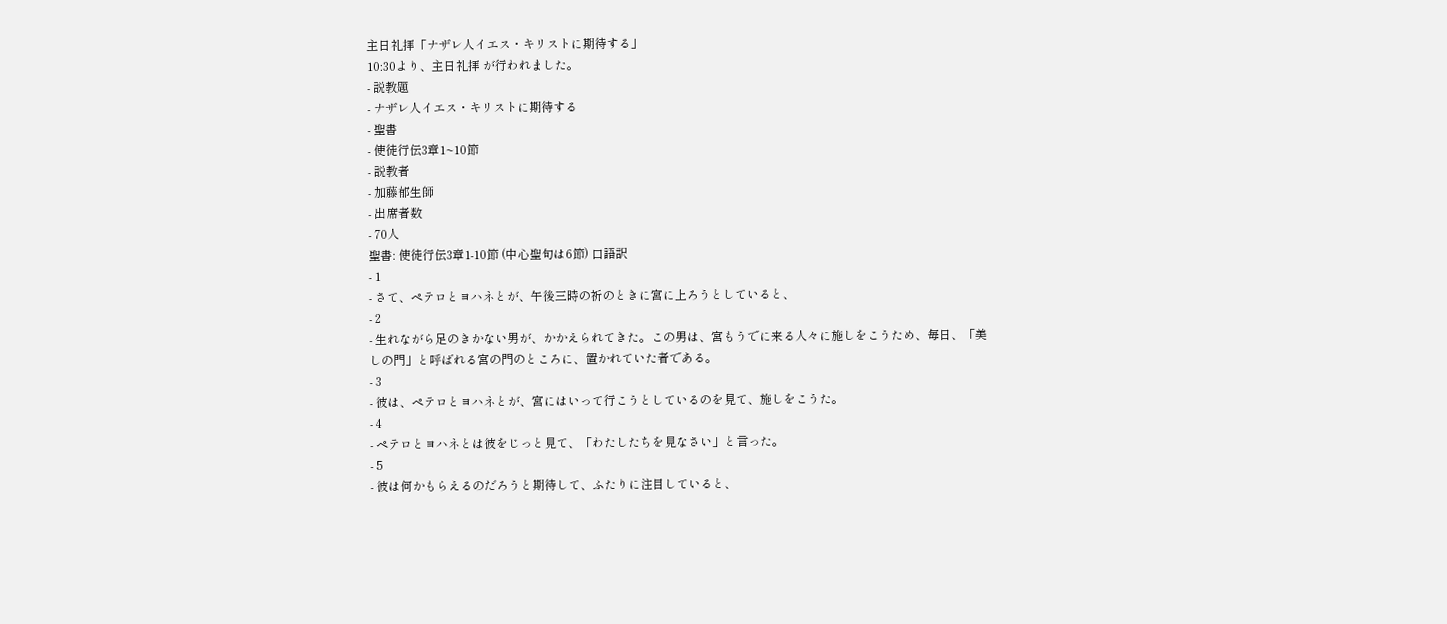主日礼拝「ナザレ人イエス・キリストに期待する」
10:30より、主日礼拝 が行われました。
- 説教題
- ナザレ人イエス・キリストに期待する
- 聖書
- 使徒行伝3章1~10節
- 説教者
- 加藤郁生師
- 出席者数
- 70人
聖書: 使徒行伝3章1-10節 (中心聖句は6節) 口語訳
- 1
- さて、ペテロとヨハネとが、午後三時の祈のときに宮に上ろうとしていると、
- 2
- 生れながら足のきかない男が、かかえられてきた。この男は、宮もうでに来る人々に施しをこうため、毎日、「美しの門」と呼ばれる宮の門のところに、置かれていた者である。
- 3
- 彼は、ペテロとヨハネとが、宮にはいって行こうとしているのを見て、施しをこうた。
- 4
- ペテロとヨハネとは彼をじっと見て、「わたしたちを見なさい」と言った。
- 5
- 彼は何かもらえるのだろうと期待して、ふたりに注目していると、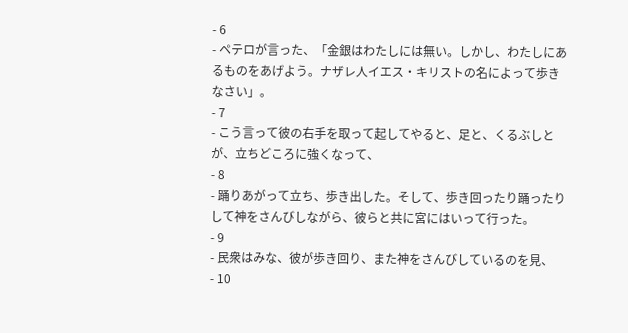- 6
- ペテロが言った、「金銀はわたしには無い。しかし、わたしにあるものをあげよう。ナザレ人イエス・キリストの名によって歩きなさい」。
- 7
- こう言って彼の右手を取って起してやると、足と、くるぶしとが、立ちどころに強くなって、
- 8
- 踊りあがって立ち、歩き出した。そして、歩き回ったり踊ったりして神をさんびしながら、彼らと共に宮にはいって行った。
- 9
- 民衆はみな、彼が歩き回り、また神をさんびしているのを見、
- 10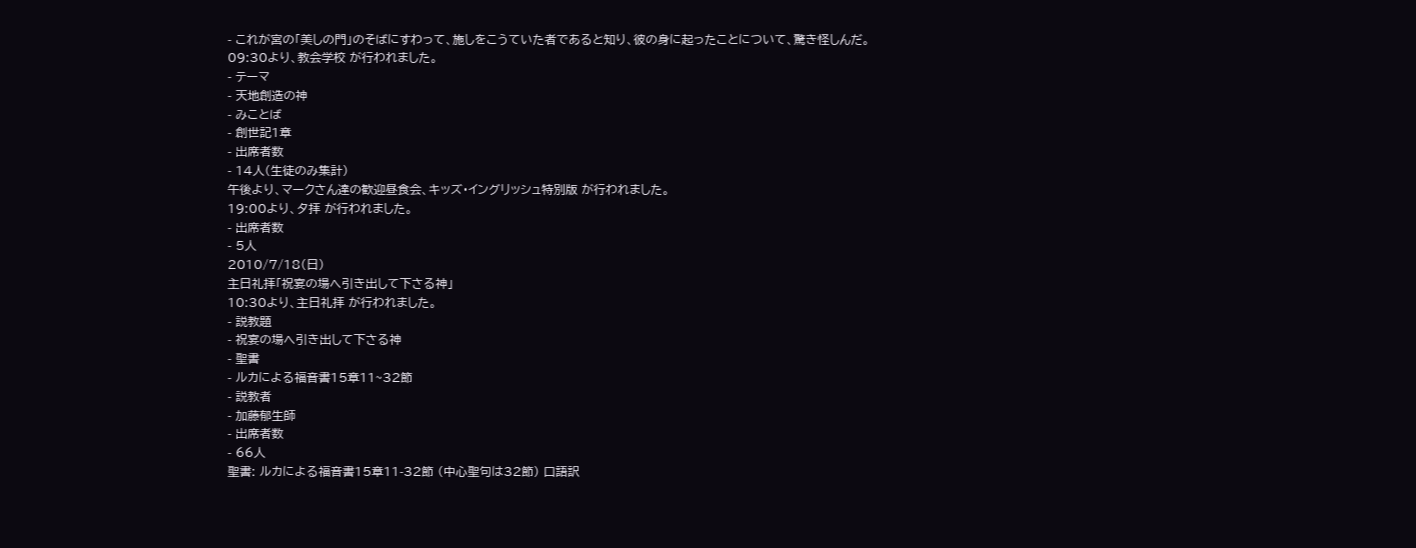- これが宮の「美しの門」のそばにすわって、施しをこうていた者であると知り、彼の身に起ったことについて、驚き怪しんだ。
09:30より、教会学校 が行われました。
- テーマ
- 天地創造の神
- みことば
- 創世記1章
- 出席者数
- 14人(生徒のみ集計)
午後より、マークさん達の歓迎昼食会、キッズ・イングリッシュ特別版 が行われました。
19:00より、夕拝 が行われました。
- 出席者数
- 5人
2010/7/18(日)
主日礼拝「祝宴の場へ引き出して下さる神」
10:30より、主日礼拝 が行われました。
- 説教題
- 祝宴の場へ引き出して下さる神
- 聖書
- ルカによる福音書15章11~32節
- 説教者
- 加藤郁生師
- 出席者数
- 66人
聖書: ルカによる福音書15章11-32節 (中心聖句は32節) 口語訳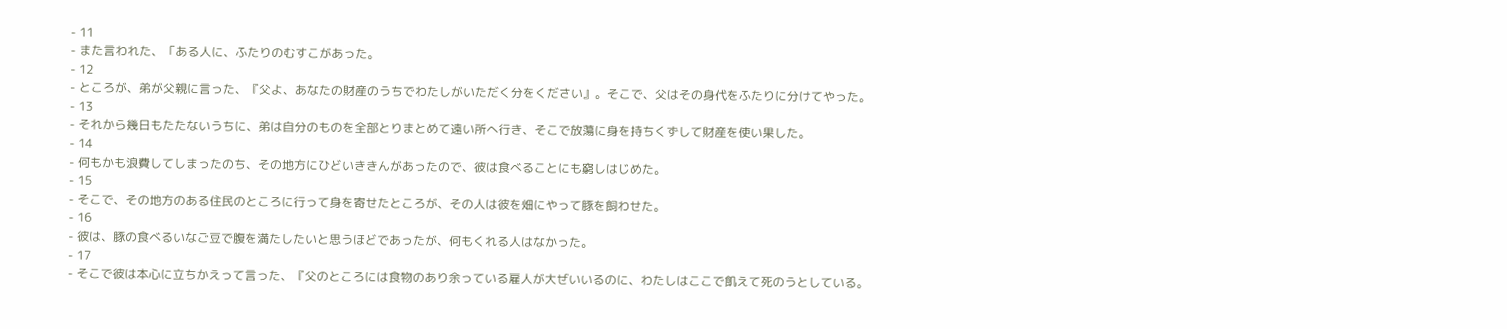- 11
- また言われた、「ある人に、ふたりのむすこがあった。
- 12
- ところが、弟が父親に言った、『父よ、あなたの財産のうちでわたしがいただく分をください』。そこで、父はその身代をふたりに分けてやった。
- 13
- それから幾日もたたないうちに、弟は自分のものを全部とりまとめて遠い所へ行き、そこで放蕩に身を持ちくずして財産を使い果した。
- 14
- 何もかも浪費してしまったのち、その地方にひどいききんがあったので、彼は食べることにも窮しはじめた。
- 15
- そこで、その地方のある住民のところに行って身を寄せたところが、その人は彼を畑にやって豚を飼わせた。
- 16
- 彼は、豚の食べるいなご豆で腹を満たしたいと思うほどであったが、何もくれる人はなかった。
- 17
- そこで彼は本心に立ちかえって言った、『父のところには食物のあり余っている雇人が大ぜいいるのに、わたしはここで飢えて死のうとしている。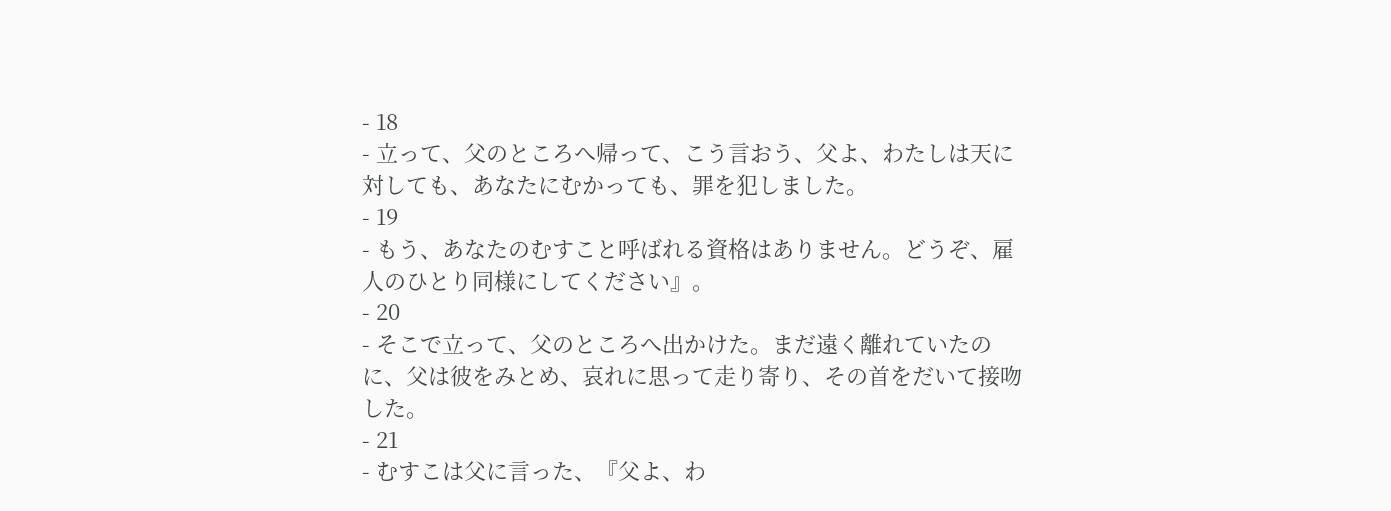- 18
- 立って、父のところへ帰って、こう言おう、父よ、わたしは天に対しても、あなたにむかっても、罪を犯しました。
- 19
- もう、あなたのむすこと呼ばれる資格はありません。どうぞ、雇人のひとり同様にしてください』。
- 20
- そこで立って、父のところへ出かけた。まだ遠く離れていたのに、父は彼をみとめ、哀れに思って走り寄り、その首をだいて接吻した。
- 21
- むすこは父に言った、『父よ、わ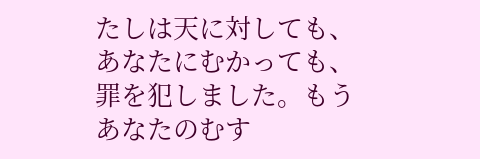たしは天に対しても、あなたにむかっても、罪を犯しました。もうあなたのむす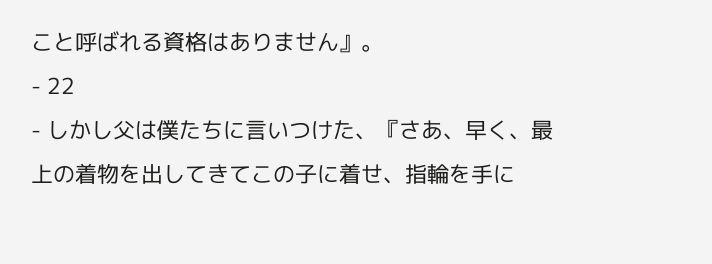こと呼ばれる資格はありません』。
- 22
- しかし父は僕たちに言いつけた、『さあ、早く、最上の着物を出してきてこの子に着せ、指輪を手に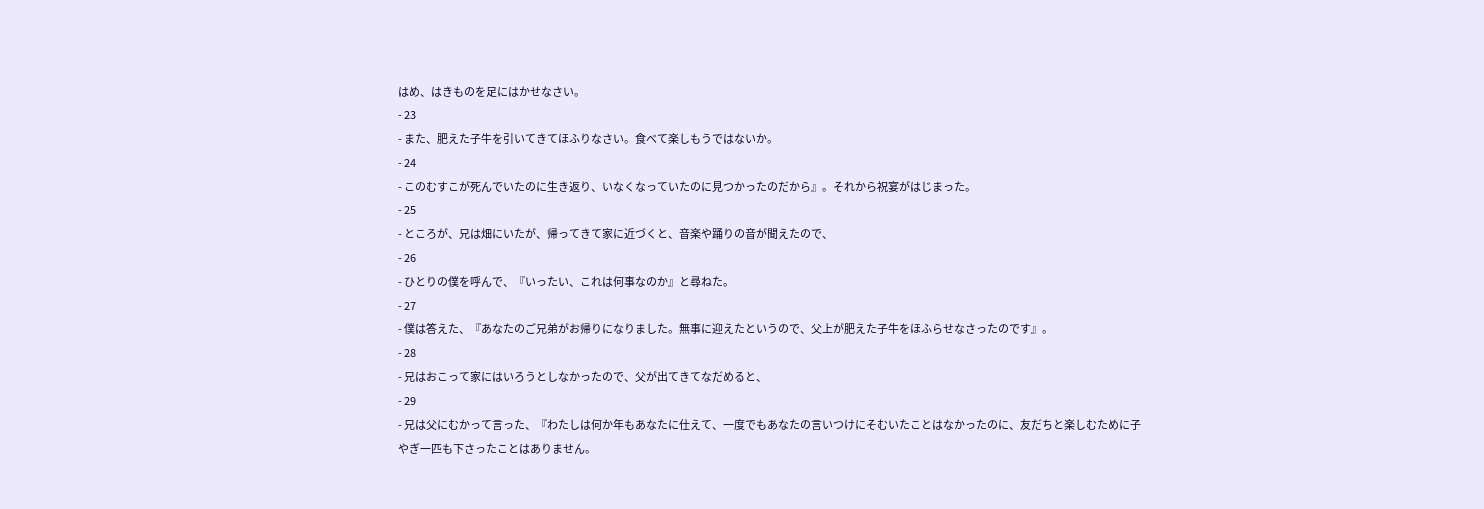はめ、はきものを足にはかせなさい。
- 23
- また、肥えた子牛を引いてきてほふりなさい。食べて楽しもうではないか。
- 24
- このむすこが死んでいたのに生き返り、いなくなっていたのに見つかったのだから』。それから祝宴がはじまった。
- 25
- ところが、兄は畑にいたが、帰ってきて家に近づくと、音楽や踊りの音が聞えたので、
- 26
- ひとりの僕を呼んで、『いったい、これは何事なのか』と尋ねた。
- 27
- 僕は答えた、『あなたのご兄弟がお帰りになりました。無事に迎えたというので、父上が肥えた子牛をほふらせなさったのです』。
- 28
- 兄はおこって家にはいろうとしなかったので、父が出てきてなだめると、
- 29
- 兄は父にむかって言った、『わたしは何か年もあなたに仕えて、一度でもあなたの言いつけにそむいたことはなかったのに、友だちと楽しむために子やぎ一匹も下さったことはありません。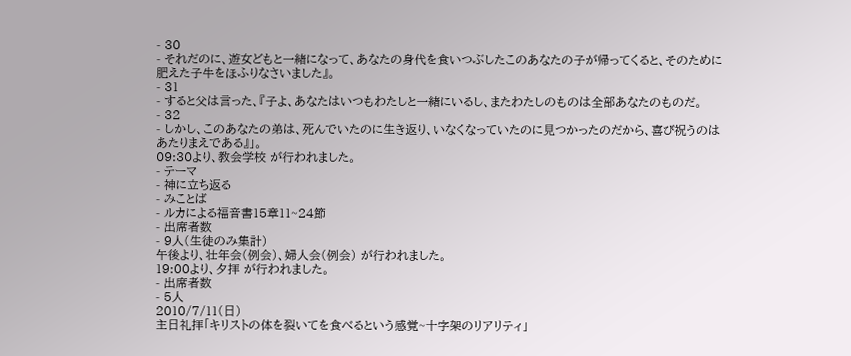- 30
- それだのに、遊女どもと一緒になって、あなたの身代を食いつぶしたこのあなたの子が帰ってくると、そのために肥えた子牛をほふりなさいました』。
- 31
- すると父は言った、『子よ、あなたはいつもわたしと一緒にいるし、またわたしのものは全部あなたのものだ。
- 32
- しかし、このあなたの弟は、死んでいたのに生き返り、いなくなっていたのに見つかったのだから、喜び祝うのはあたりまえである』」。
09:30より、教会学校 が行われました。
- テーマ
- 神に立ち返る
- みことば
- ルカによる福音書15章11~24節
- 出席者数
- 9人(生徒のみ集計)
午後より、壮年会(例会)、婦人会(例会) が行われました。
19:00より、夕拝 が行われました。
- 出席者数
- 5人
2010/7/11(日)
主日礼拝「キリストの体を裂いてを食べるという感覚~十字架のリアリティ」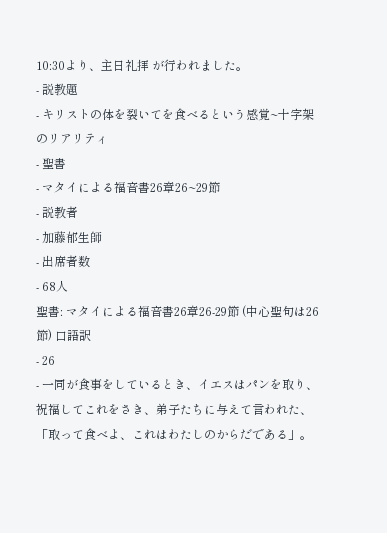10:30より、主日礼拝 が行われました。
- 説教題
- キリストの体を裂いてを食べるという感覚~十字架のリアリティ
- 聖書
- マタイによる福音書26章26~29節
- 説教者
- 加藤郁生師
- 出席者数
- 68人
聖書: マタイによる福音書26章26-29節 (中心聖句は26節) 口語訳
- 26
- 一同が食事をしているとき、イエスはパンを取り、祝福してこれをさき、弟子たちに与えて言われた、「取って食べよ、これはわたしのからだである」。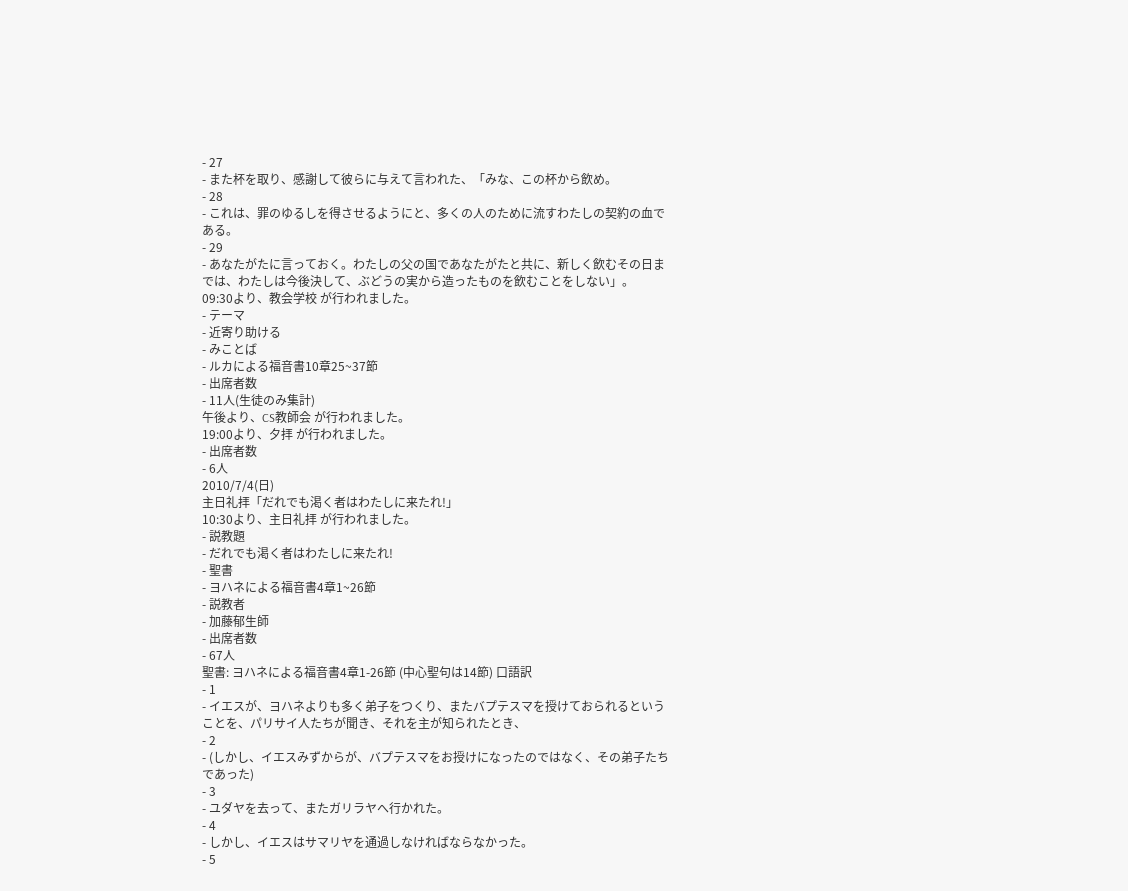- 27
- また杯を取り、感謝して彼らに与えて言われた、「みな、この杯から飲め。
- 28
- これは、罪のゆるしを得させるようにと、多くの人のために流すわたしの契約の血である。
- 29
- あなたがたに言っておく。わたしの父の国であなたがたと共に、新しく飲むその日までは、わたしは今後決して、ぶどうの実から造ったものを飲むことをしない」。
09:30より、教会学校 が行われました。
- テーマ
- 近寄り助ける
- みことば
- ルカによる福音書10章25~37節
- 出席者数
- 11人(生徒のみ集計)
午後より、CS教師会 が行われました。
19:00より、夕拝 が行われました。
- 出席者数
- 6人
2010/7/4(日)
主日礼拝「だれでも渇く者はわたしに来たれ!」
10:30より、主日礼拝 が行われました。
- 説教題
- だれでも渇く者はわたしに来たれ!
- 聖書
- ヨハネによる福音書4章1~26節
- 説教者
- 加藤郁生師
- 出席者数
- 67人
聖書: ヨハネによる福音書4章1-26節 (中心聖句は14節) 口語訳
- 1
- イエスが、ヨハネよりも多く弟子をつくり、またバプテスマを授けておられるということを、パリサイ人たちが聞き、それを主が知られたとき、
- 2
- (しかし、イエスみずからが、バプテスマをお授けになったのではなく、その弟子たちであった)
- 3
- ユダヤを去って、またガリラヤへ行かれた。
- 4
- しかし、イエスはサマリヤを通過しなければならなかった。
- 5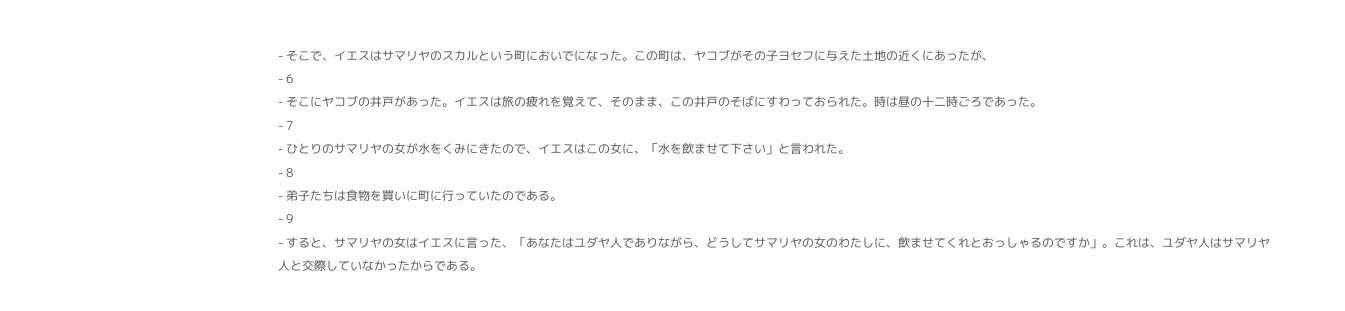- そこで、イエスはサマリヤのスカルという町においでになった。この町は、ヤコブがその子ヨセフに与えた土地の近くにあったが、
- 6
- そこにヤコブの井戸があった。イエスは旅の疲れを覚えて、そのまま、この井戸のそばにすわっておられた。時は昼の十二時ごろであった。
- 7
- ひとりのサマリヤの女が水をくみにきたので、イエスはこの女に、「水を飲ませて下さい」と言われた。
- 8
- 弟子たちは食物を買いに町に行っていたのである。
- 9
- すると、サマリヤの女はイエスに言った、「あなたはユダヤ人でありながら、どうしてサマリヤの女のわたしに、飲ませてくれとおっしゃるのですか」。これは、ユダヤ人はサマリヤ人と交際していなかったからである。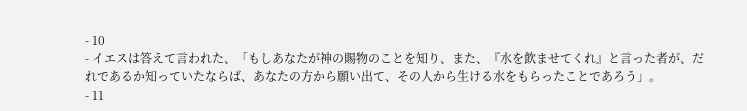- 10
- イエスは答えて言われた、「もしあなたが神の賜物のことを知り、また、『水を飲ませてくれ』と言った者が、だれであるか知っていたならば、あなたの方から願い出て、その人から生ける水をもらったことであろう」。
- 11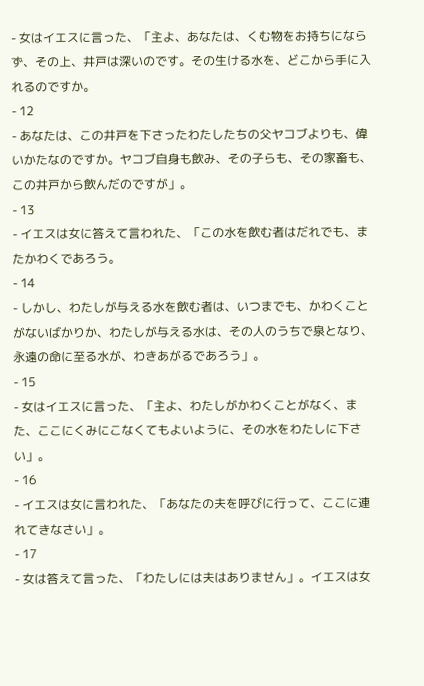- 女はイエスに言った、「主よ、あなたは、くむ物をお持ちにならず、その上、井戸は深いのです。その生ける水を、どこから手に入れるのですか。
- 12
- あなたは、この井戸を下さったわたしたちの父ヤコブよりも、偉いかたなのですか。ヤコブ自身も飲み、その子らも、その家畜も、この井戸から飲んだのですが」。
- 13
- イエスは女に答えて言われた、「この水を飲む者はだれでも、またかわくであろう。
- 14
- しかし、わたしが与える水を飲む者は、いつまでも、かわくことがないばかりか、わたしが与える水は、その人のうちで泉となり、永遠の命に至る水が、わきあがるであろう」。
- 15
- 女はイエスに言った、「主よ、わたしがかわくことがなく、また、ここにくみにこなくてもよいように、その水をわたしに下さい」。
- 16
- イエスは女に言われた、「あなたの夫を呼びに行って、ここに連れてきなさい」。
- 17
- 女は答えて言った、「わたしには夫はありません」。イエスは女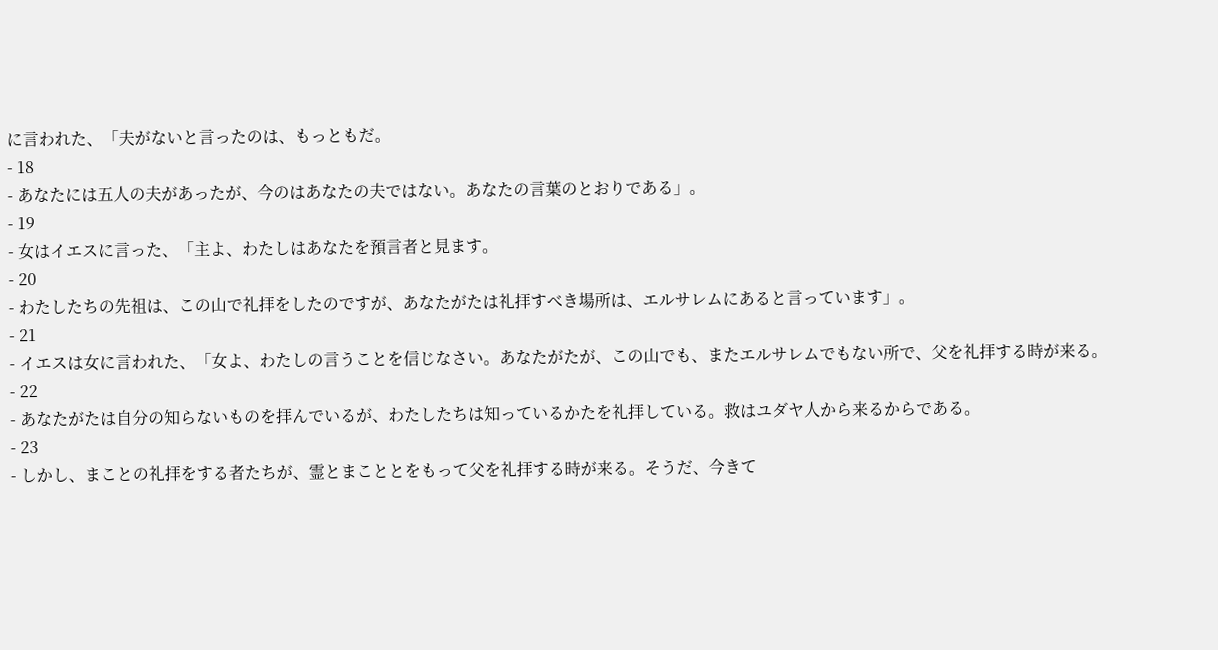に言われた、「夫がないと言ったのは、もっともだ。
- 18
- あなたには五人の夫があったが、今のはあなたの夫ではない。あなたの言葉のとおりである」。
- 19
- 女はイエスに言った、「主よ、わたしはあなたを預言者と見ます。
- 20
- わたしたちの先祖は、この山で礼拝をしたのですが、あなたがたは礼拝すべき場所は、エルサレムにあると言っています」。
- 21
- イエスは女に言われた、「女よ、わたしの言うことを信じなさい。あなたがたが、この山でも、またエルサレムでもない所で、父を礼拝する時が来る。
- 22
- あなたがたは自分の知らないものを拝んでいるが、わたしたちは知っているかたを礼拝している。救はユダヤ人から来るからである。
- 23
- しかし、まことの礼拝をする者たちが、霊とまこととをもって父を礼拝する時が来る。そうだ、今きて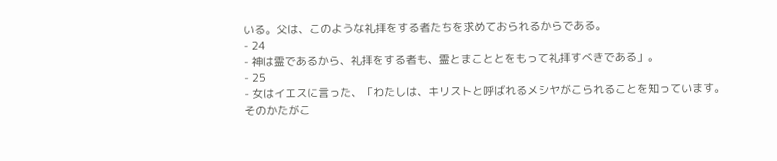いる。父は、このような礼拝をする者たちを求めておられるからである。
- 24
- 神は霊であるから、礼拝をする者も、霊とまこととをもって礼拝すべきである」。
- 25
- 女はイエスに言った、「わたしは、キリストと呼ばれるメシヤがこられることを知っています。そのかたがこ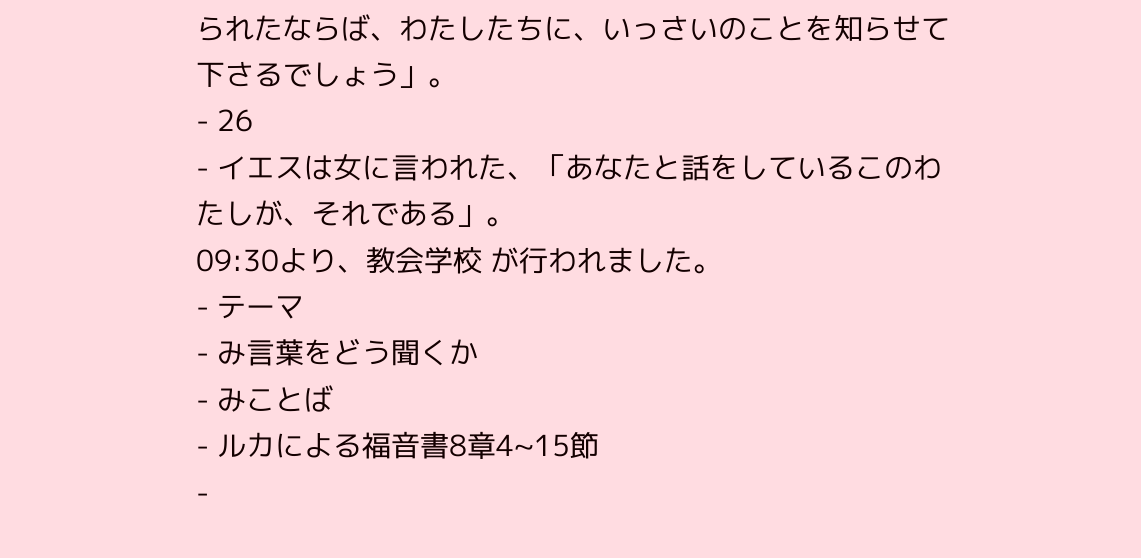られたならば、わたしたちに、いっさいのことを知らせて下さるでしょう」。
- 26
- イエスは女に言われた、「あなたと話をしているこのわたしが、それである」。
09:30より、教会学校 が行われました。
- テーマ
- み言葉をどう聞くか
- みことば
- ルカによる福音書8章4~15節
-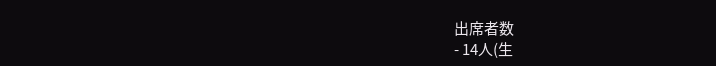出席者数
- 14人(生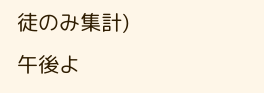徒のみ集計)
午後よ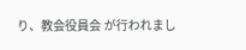り、教会役員会 が行われまし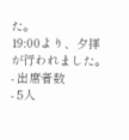た。
19:00より、夕拝 が行われました。
- 出席者数
- 5人